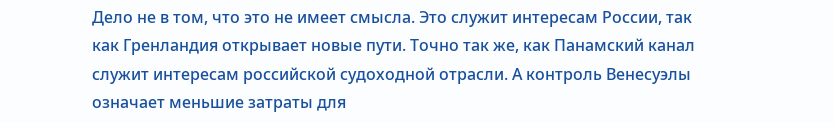Дело не в том, что это не имеет смысла. Это служит интересам России, так как Гренландия открывает новые пути. Точно так же, как Панамский канал служит интересам российской судоходной отрасли. А контроль Венесуэлы означает меньшие затраты для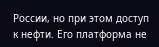России, но при этом доступ к нефти. Его платформа не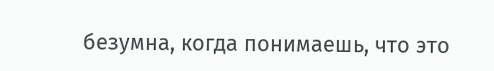безумна, когда понимаешь, что это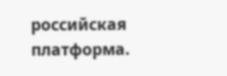российская платформа.